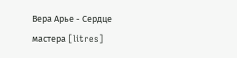Вера Арье - Сердце мастера [litres]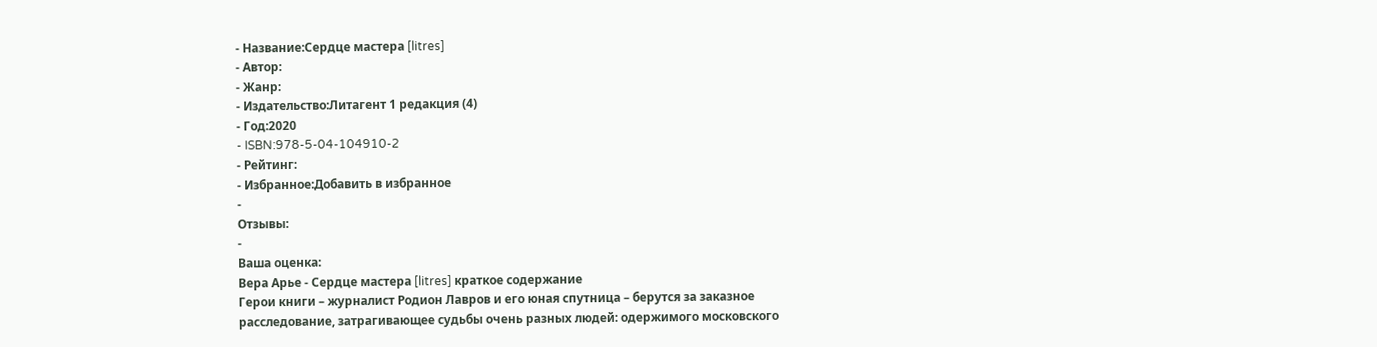- Название:Сердце мастера [litres]
- Автор:
- Жанр:
- Издательство:Литагент 1 редакция (4)
- Год:2020
- ISBN:978-5-04-104910-2
- Рейтинг:
- Избранное:Добавить в избранное
-
Отзывы:
-
Ваша оценка:
Вера Арье - Сердце мастера [litres] краткое содержание
Герои книги – журналист Родион Лавров и его юная спутница – берутся за заказное расследование, затрагивающее судьбы очень разных людей: одержимого московского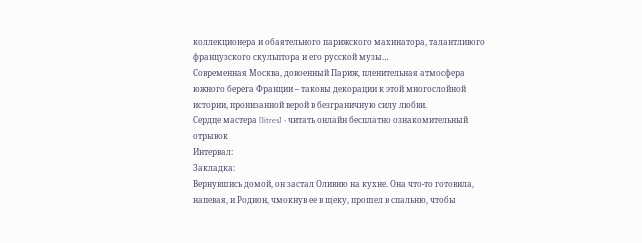коллекционера и обаятельного парижского махинатора, талантливого французского скульптора и его русской музы…
Современная Москва, довоенный Париж, пленительная атмосфера южного берега Франции – таковы декорации к этой многослойной истории, пронизанной верой в безграничную силу любви.
Сердце мастера [litres] - читать онлайн бесплатно ознакомительный отрывок
Интервал:
Закладка:
Вернувшись домой, он застал Оливию на кухне. Она что-то готовила, напевая, и Родион, чмокнув ее в щеку, прошел в спальню, чтобы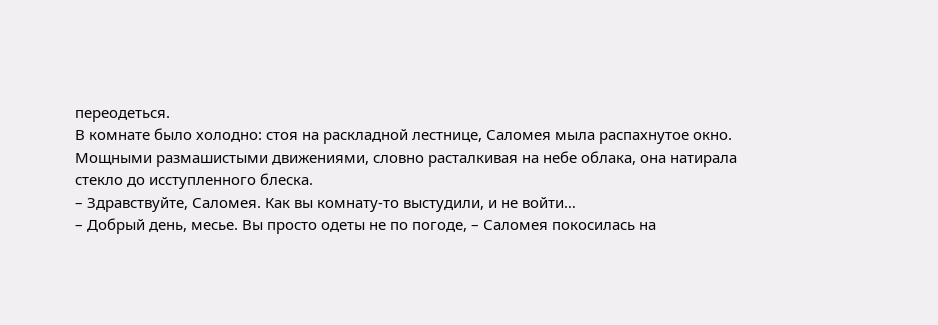переодеться.
В комнате было холодно: стоя на раскладной лестнице, Саломея мыла распахнутое окно. Мощными размашистыми движениями, словно расталкивая на небе облака, она натирала стекло до исступленного блеска.
– Здравствуйте, Саломея. Как вы комнату-то выстудили, и не войти…
– Добрый день, месье. Вы просто одеты не по погоде, – Саломея покосилась на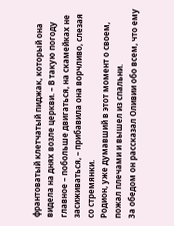франтоватый клетчатый пиджак, который она видела на днях возле церкви. – В такую погоду главное – побольше двигаться, на скамейках не засиживаться, – прибавила она ворчливо, слезая со стремянки.
Родион, уже думавший в этот момент о своем, пожал плечами и вышел из спальни.
За обедом он рассказал Оливии обо всем, что ему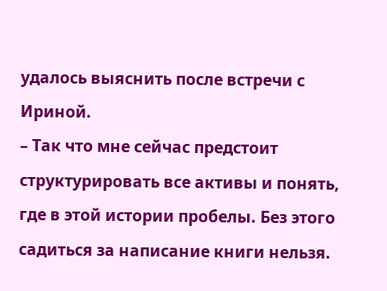удалось выяснить после встречи с Ириной.
– Так что мне сейчас предстоит структурировать все активы и понять, где в этой истории пробелы. Без этого садиться за написание книги нельзя.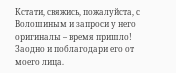Кстати, свяжись, пожалуйста, с Волошиным и запроси у него оригиналы – время пришло! Заодно и поблагодари его от моего лица.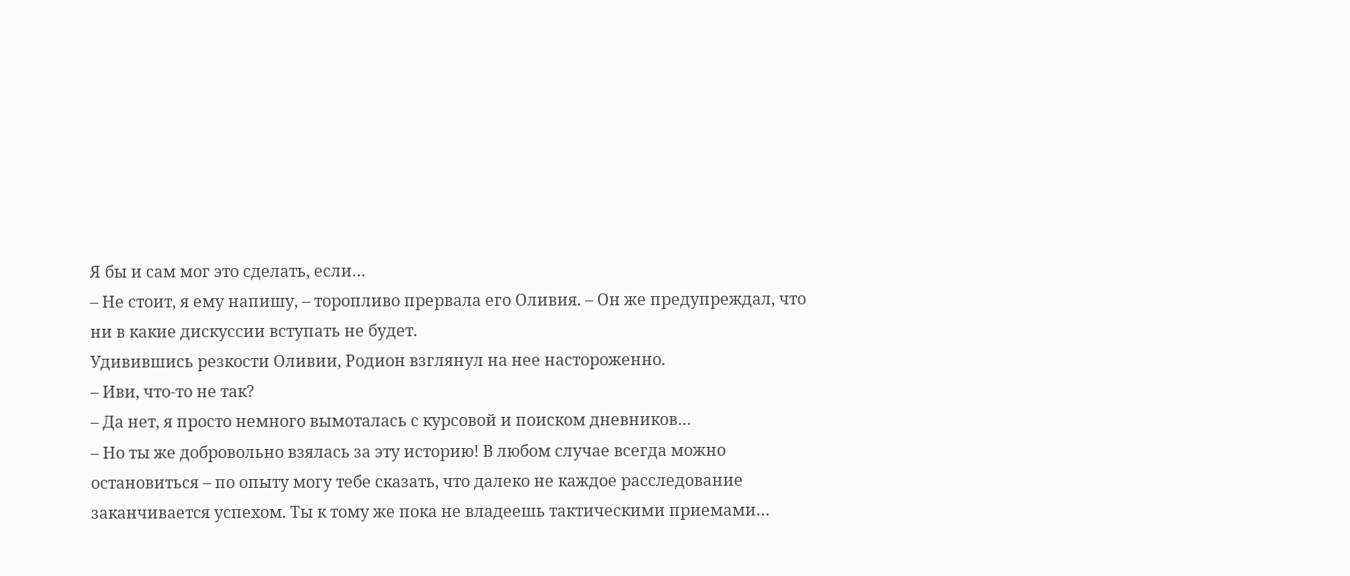Я бы и сам мог это сделать, если…
– Не стоит, я ему напишу, – торопливо прервала его Оливия. – Он же предупреждал, что ни в какие дискуссии вступать не будет.
Удивившись резкости Оливии, Родион взглянул на нее настороженно.
– Иви, что-то не так?
– Да нет, я просто немного вымоталась с курсовой и поиском дневников…
– Но ты же добровольно взялась за эту историю! В любом случае всегда можно остановиться – по опыту могу тебе сказать, что далеко не каждое расследование заканчивается успехом. Ты к тому же пока не владеешь тактическими приемами…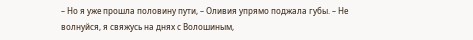– Но я уже прошла половину пути, – Оливия упрямо поджала губы. – Не волнуйся, я свяжусь на днях с Волошиным,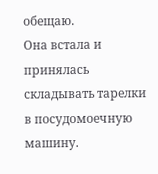обещаю.
Она встала и принялась складывать тарелки в посудомоечную машину.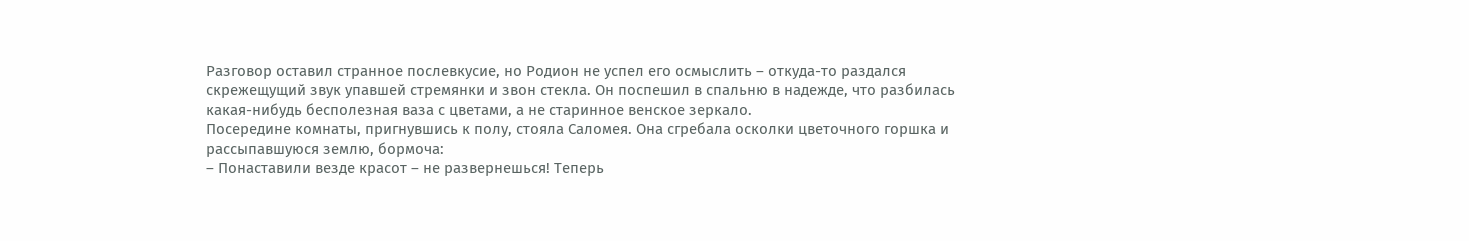Разговор оставил странное послевкусие, но Родион не успел его осмыслить – откуда-то раздался скрежещущий звук упавшей стремянки и звон стекла. Он поспешил в спальню в надежде, что разбилась какая-нибудь бесполезная ваза с цветами, а не старинное венское зеркало.
Посередине комнаты, пригнувшись к полу, стояла Саломея. Она сгребала осколки цветочного горшка и рассыпавшуюся землю, бормоча:
– Понаставили везде красот – не развернешься! Теперь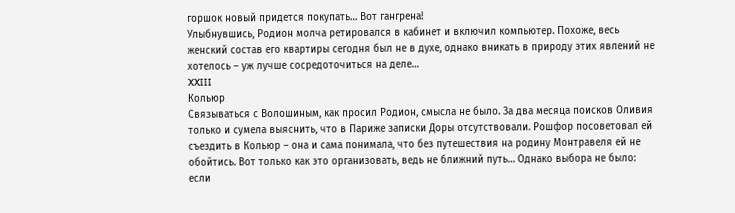горшок новый придется покупать… Вот гангрена!
Улыбнувшись, Родион молча ретировался в кабинет и включил компьютер. Похоже, весь женский состав его квартиры сегодня был не в духе, однако вникать в природу этих явлений не хотелось – уж лучше сосредоточиться на деле…
XXIII
Кольюр
Связываться с Волошиным, как просил Родион, смысла не было. За два месяца поисков Оливия только и сумела выяснить, что в Париже записки Доры отсутствовали. Рошфор посоветовал ей съездить в Кольюр – она и сама понимала, что без путешествия на родину Монтравеля ей не обойтись. Вот только как это организовать, ведь не ближний путь… Однако выбора не было: если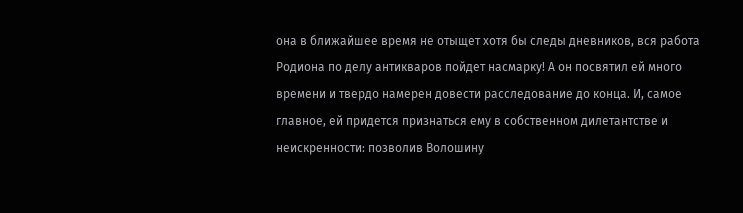она в ближайшее время не отыщет хотя бы следы дневников, вся работа Родиона по делу антикваров пойдет насмарку! А он посвятил ей много времени и твердо намерен довести расследование до конца. И, самое главное, ей придется признаться ему в собственном дилетантстве и неискренности: позволив Волошину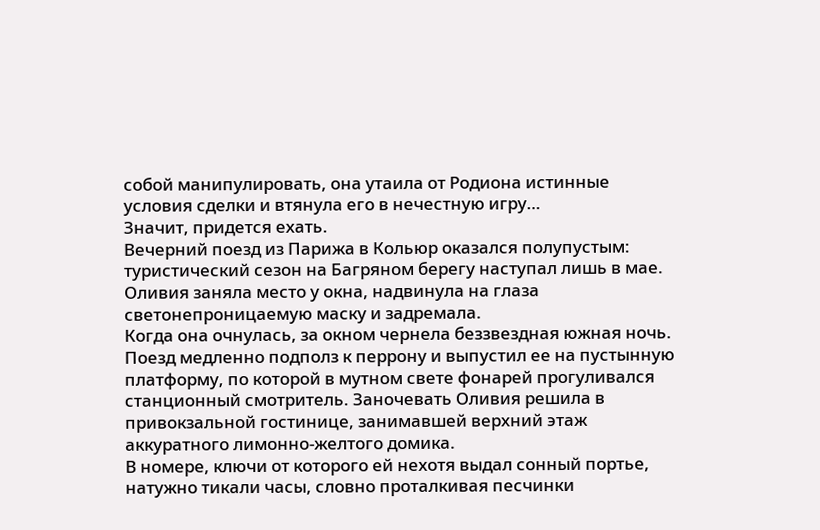собой манипулировать, она утаила от Родиона истинные условия сделки и втянула его в нечестную игру…
Значит, придется ехать.
Вечерний поезд из Парижа в Кольюр оказался полупустым: туристический сезон на Багряном берегу наступал лишь в мае. Оливия заняла место у окна, надвинула на глаза светонепроницаемую маску и задремала.
Когда она очнулась, за окном чернела беззвездная южная ночь.
Поезд медленно подполз к перрону и выпустил ее на пустынную платформу, по которой в мутном свете фонарей прогуливался станционный смотритель. Заночевать Оливия решила в привокзальной гостинице, занимавшей верхний этаж аккуратного лимонно-желтого домика.
В номере, ключи от которого ей нехотя выдал сонный портье, натужно тикали часы, словно проталкивая песчинки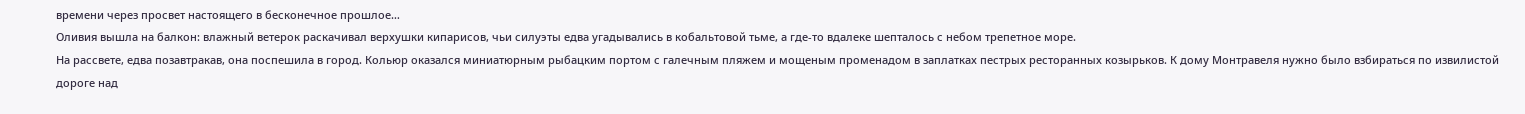времени через просвет настоящего в бесконечное прошлое…
Оливия вышла на балкон: влажный ветерок раскачивал верхушки кипарисов, чьи силуэты едва угадывались в кобальтовой тьме, а где-то вдалеке шепталось с небом трепетное море.
На рассвете, едва позавтракав, она поспешила в город. Кольюр оказался миниатюрным рыбацким портом с галечным пляжем и мощеным променадом в заплатках пестрых ресторанных козырьков. К дому Монтравеля нужно было взбираться по извилистой дороге над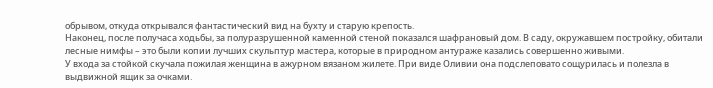обрывом, откуда открывался фантастический вид на бухту и старую крепость.
Наконец, после получаса ходьбы, за полуразрушенной каменной стеной показался шафрановый дом. В саду, окружавшем постройку, обитали лесные нимфы – это были копии лучших скульптур мастера, которые в природном антураже казались совершенно живыми.
У входа за стойкой скучала пожилая женщина в ажурном вязаном жилете. При виде Оливии она подслеповато сощурилась и полезла в выдвижной ящик за очками.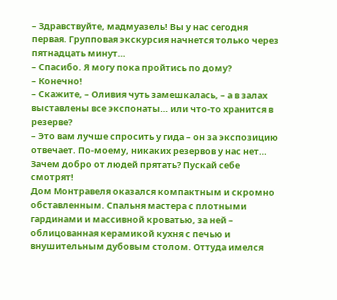– Здравствуйте, мадмуазель! Вы у нас сегодня первая. Групповая экскурсия начнется только через пятнадцать минут…
– Спасибо. Я могу пока пройтись по дому?
– Конечно!
– Скажите, – Оливия чуть замешкалась, – а в залах выставлены все экспонаты… или что-то хранится в резерве?
– Это вам лучше спросить у гида – он за экспозицию отвечает. По-моему, никаких резервов у нас нет… Зачем добро от людей прятать? Пускай себе смотрят!
Дом Монтравеля оказался компактным и скромно обставленным. Спальня мастера с плотными гардинами и массивной кроватью, за ней – облицованная керамикой кухня с печью и внушительным дубовым столом. Оттуда имелся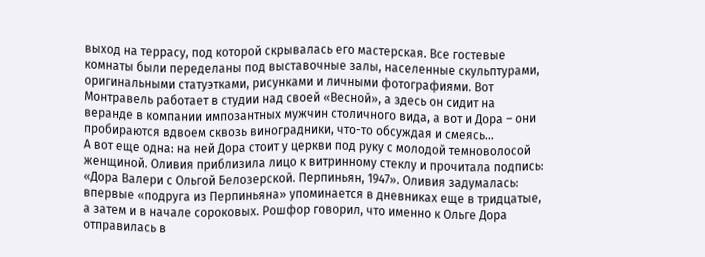выход на террасу, под которой скрывалась его мастерская. Все гостевые комнаты были переделаны под выставочные залы, населенные скульптурами, оригинальными статуэтками, рисунками и личными фотографиями. Вот Монтравель работает в студии над своей «Весной», а здесь он сидит на веранде в компании импозантных мужчин столичного вида, а вот и Дора – они пробираются вдвоем сквозь виноградники, что-то обсуждая и смеясь…
А вот еще одна: на ней Дора стоит у церкви под руку с молодой темноволосой женщиной. Оливия приблизила лицо к витринному стеклу и прочитала подпись: «Дора Валери с Ольгой Белозерской. Перпиньян, 1947». Оливия задумалась: впервые «подруга из Перпиньяна» упоминается в дневниках еще в тридцатые, а затем и в начале сороковых. Рошфор говорил, что именно к Ольге Дора отправилась в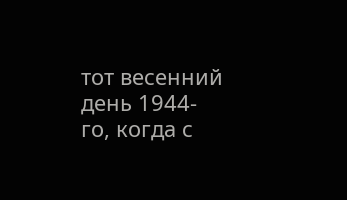тот весенний день 1944-го, когда с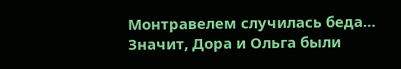Монтравелем случилась беда…
Значит, Дора и Ольга были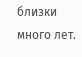близки много лет.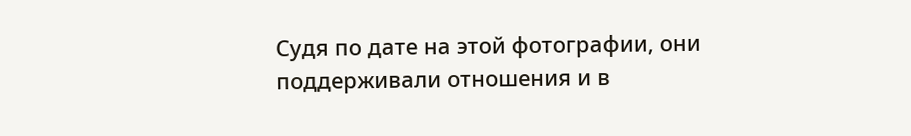Судя по дате на этой фотографии, они поддерживали отношения и в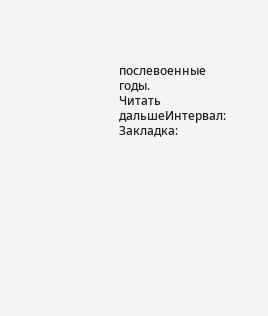послевоенные годы.
Читать дальшеИнтервал:
Закладка: